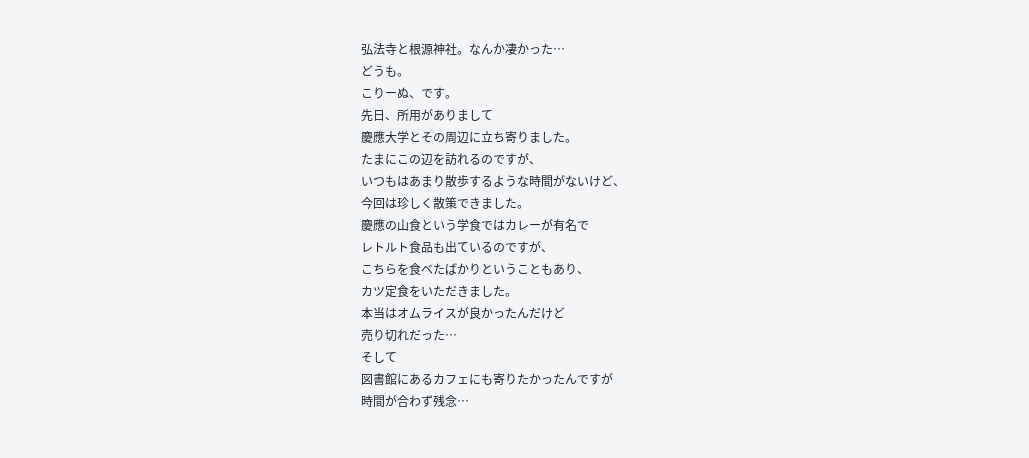弘法寺と根源神社。なんか凄かった…
どうも。
こりーぬ、です。
先日、所用がありまして
慶應大学とその周辺に立ち寄りました。
たまにこの辺を訪れるのですが、
いつもはあまり散歩するような時間がないけど、
今回は珍しく散策できました。
慶應の山食という学食ではカレーが有名で
レトルト食品も出ているのですが、
こちらを食べたばかりということもあり、
カツ定食をいただきました。
本当はオムライスが良かったんだけど
売り切れだった…
そして
図書館にあるカフェにも寄りたかったんですが
時間が合わず残念…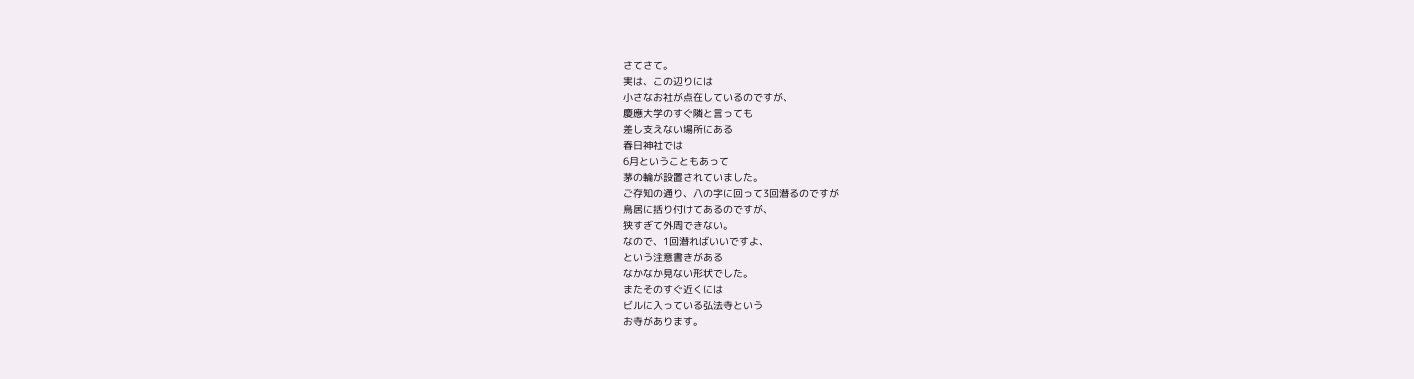さてさて。
実は、この辺りには
小さなお社が点在しているのですが、
慶應大学のすぐ隣と言っても
差し支えない場所にある
春日神社では
6月ということもあって
茅の輪が設置されていました。
ご存知の通り、八の字に回って3回潜るのですが
鳥居に括り付けてあるのですが、
狭すぎて外周できない。
なので、1回潜ればいいですよ、
という注意書きがある
なかなか見ない形状でした。
またそのすぐ近くには
ビルに入っている弘法寺という
お寺があります。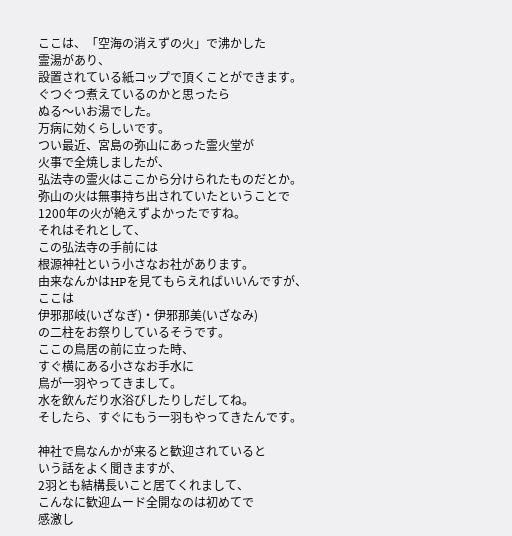ここは、「空海の消えずの火」で沸かした
霊湯があり、
設置されている紙コップで頂くことができます。
ぐつぐつ煮えているのかと思ったら
ぬる〜いお湯でした。
万病に効くらしいです。
つい最近、宮島の弥山にあった霊火堂が
火事で全焼しましたが、
弘法寺の霊火はここから分けられたものだとか。
弥山の火は無事持ち出されていたということで
1200年の火が絶えずよかったですね。
それはそれとして、
この弘法寺の手前には
根源神社という小さなお社があります。
由来なんかはHPを見てもらえればいいんですが、
ここは
伊邪那岐(いざなぎ)・伊邪那美(いざなみ)
の二柱をお祭りしているそうです。
ここの鳥居の前に立った時、
すぐ横にある小さなお手水に
鳥が一羽やってきまして。
水を飲んだり水浴びしたりしだしてね。
そしたら、すぐにもう一羽もやってきたんです。

神社で鳥なんかが来ると歓迎されていると
いう話をよく聞きますが、
2羽とも結構長いこと居てくれまして、
こんなに歓迎ムード全開なのは初めてで
感激し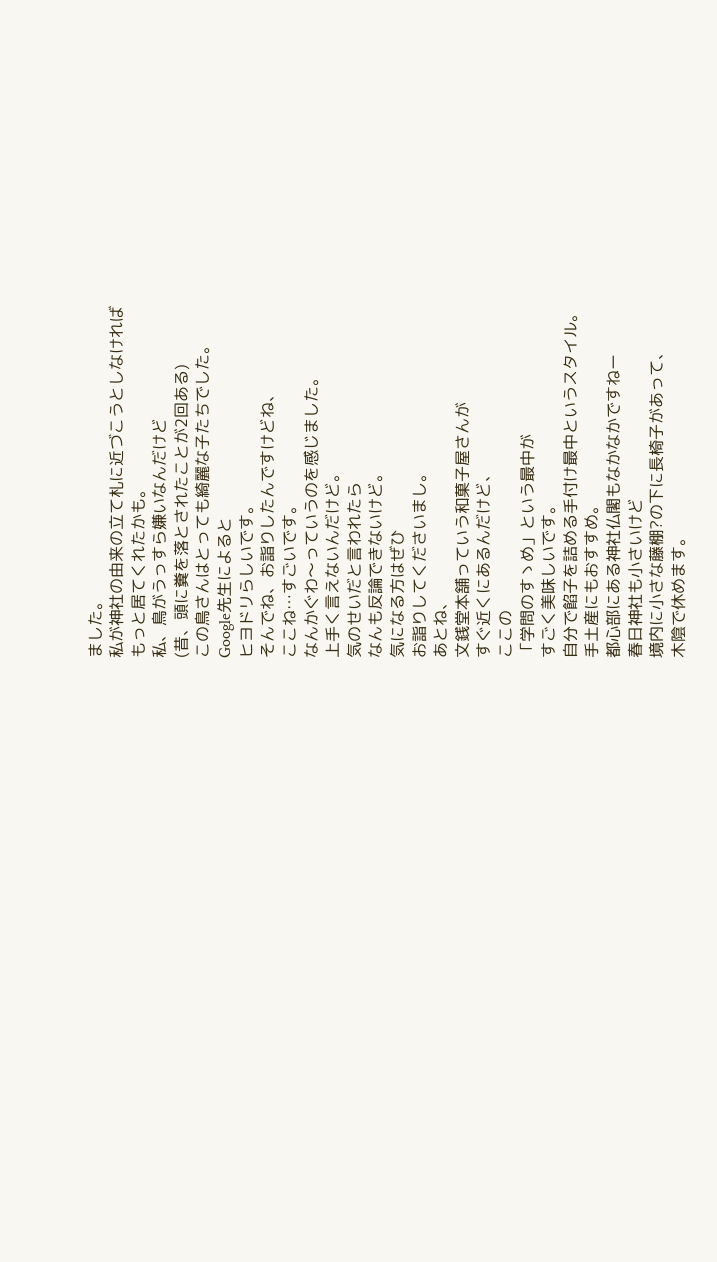ました。
私が神社の由来の立て札に近づこうとしなければ
もっと居てくれたかも。
私、鳥がうっすら嫌いなんだけど
(昔、頭に糞を落とされたことが2回ある)
この鳥さんはとっても綺麗な子たちでした。
Google先生によると
ヒヨドリらしいです。
そんでね、お詣りしたんですけどね、
ここね…すごいです。
なんかぐわ〜っていうのを感じました。
上手く言えないんだけど。
気のせいだと言われたら
なんも反論できないけど。
気になる方はぜひ
お詣りしてくださいまし。
あとね、
文銭堂本舗っていう和菓子屋さんが
すぐ近くにあるんだけど、
ここの
「学問のすゝめ」という最中が
すごく美味しいです。
自分で餡子を詰める手付け最中というスタイル。
手土産にもおすすめ。
都心部にある神社仏閣もなかなかですねー
春日神社も小さいけど
境内に小さな藤棚?の下に長椅子があって、
木陰で休めます。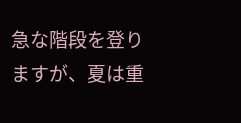急な階段を登りますが、夏は重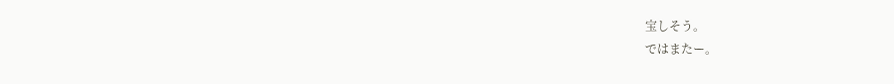宝しそう。
ではまたー。